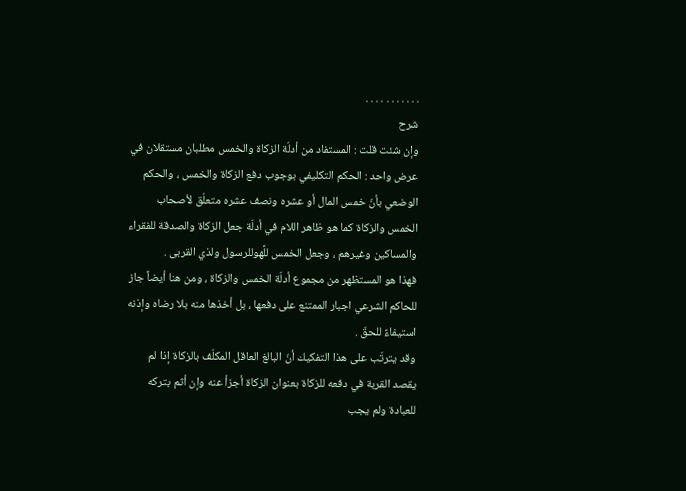. . . . . . . . . . .
شرح
وإن شئت قلت : المستفاد من أدلّة الزكاة والخمس مطلبان مستقلان في عرض واحد : الحكم التكليفي بوجوب دفع الزكاة والخمس ، والحكم الوضعي بأنّ خمس المال أو عشره ونصف عشره متعلّق لأصحاب الخمس والزكاة كما هو ظاهر اللام في أدلّة جعل الزكاة والصدقة للفقراء والمساكين وغيرهم ، وجعل الخمس للَّهوللرسول ولذي القربى .
فهذا هو المستظهر من مجموع أدلّة الخمس والزكاة ، ومن هنا أيضاً جاز للحاكم الشرعي اجبار الممتنع على دفعها ، بل أخذها منه بلا رضاه وإذنه استيفاءً للحقّ .
وقد يترتّب على هذا التفكيك أنّ البالغ العاقل المكلّف بالزكاة إذا لم يقصد القربة في دفعه للزكاة بعنوان الزكاة أجزأ عنه وإن أثم بتركه للعبادة ولم يجب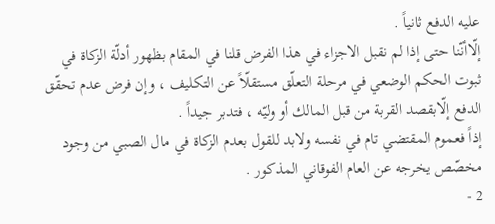عليه الدفع ثانياً .
إلّاأنّنا حتى إذا لم نقبل الاجزاء في هذا الفرض قلنا في المقام بظهور أدلّة الزكاة في ثبوت الحكم الوضعي في مرحلة التعلّق مستقلّاً عن التكليف ، وإن فرض عدم تحقّق الدفع إلّابقصد القربة من قبل المالك أو وليّه ، فتدبر جيداً .
إذاً فعموم المقتضي تام في نفسه ولابد للقول بعدم الزكاة في مال الصبي من وجود مخصّص يخرجه عن العام الفوقاني المذكور .
2 -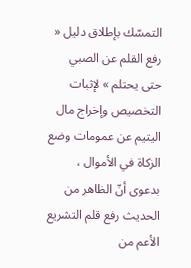التمسّك بإطلاق دليل « رفع القلم عن الصبي حتى يحتلم » لإثبات التخصيص وإخراج مال اليتيم عن عمومات وضع الزكاة في الأموال ، بدعوى أنّ الظاهر من الحديث رفع قلم التشريع الأعم من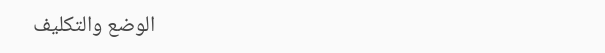الوضع والتكليف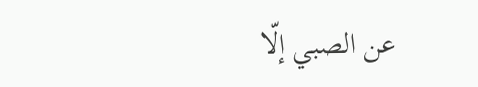عن الصبي إلّا